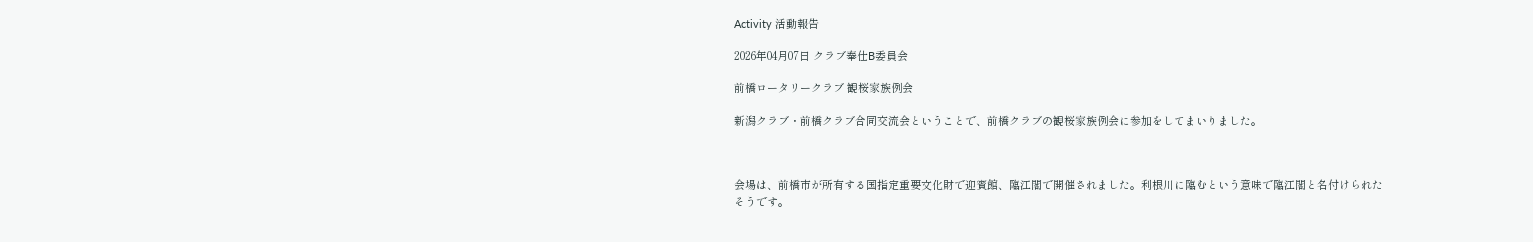Activity 活動報告

2026年04月07日 クラブ奉仕B委員会

前橋ロータリークラブ 観桜家族例会

新潟クラブ・前橋クラブ合同交流会ということで、前橋クラブの観桜家族例会に参加をしてまいりました。



会場は、前橋市が所有する国指定重要文化財で迎賓館、臨江閣で開催されました。利根川に臨むという意味で臨江閣と名付けられたそうです。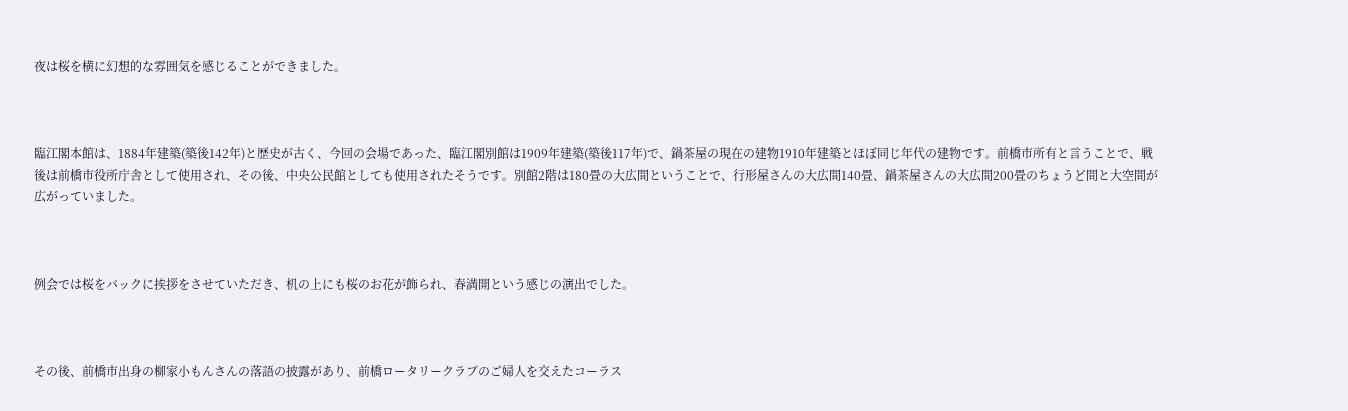夜は桜を横に幻想的な雰囲気を感じることができました。



臨江閣本館は、1884年建築(築後142年)と歴史が古く、今回の会場であった、臨江閣別館は1909年建築(築後117年)で、鍋茶屋の現在の建物1910年建築とほぼ同じ年代の建物です。前橋市所有と言うことで、戦後は前橋市役所庁舎として使用され、その後、中央公民館としても使用されたそうです。別館2階は180畳の大広間ということで、行形屋さんの大広間140畳、鍋茶屋さんの大広間200畳のちょうど間と大空間が広がっていました。



例会では桜をバックに挨拶をさせていただき、机の上にも桜のお花が飾られ、春満開という感じの演出でした。



その後、前橋市出身の柳家小もんさんの落語の披露があり、前橋ロータリークラブのご婦人を交えたコーラス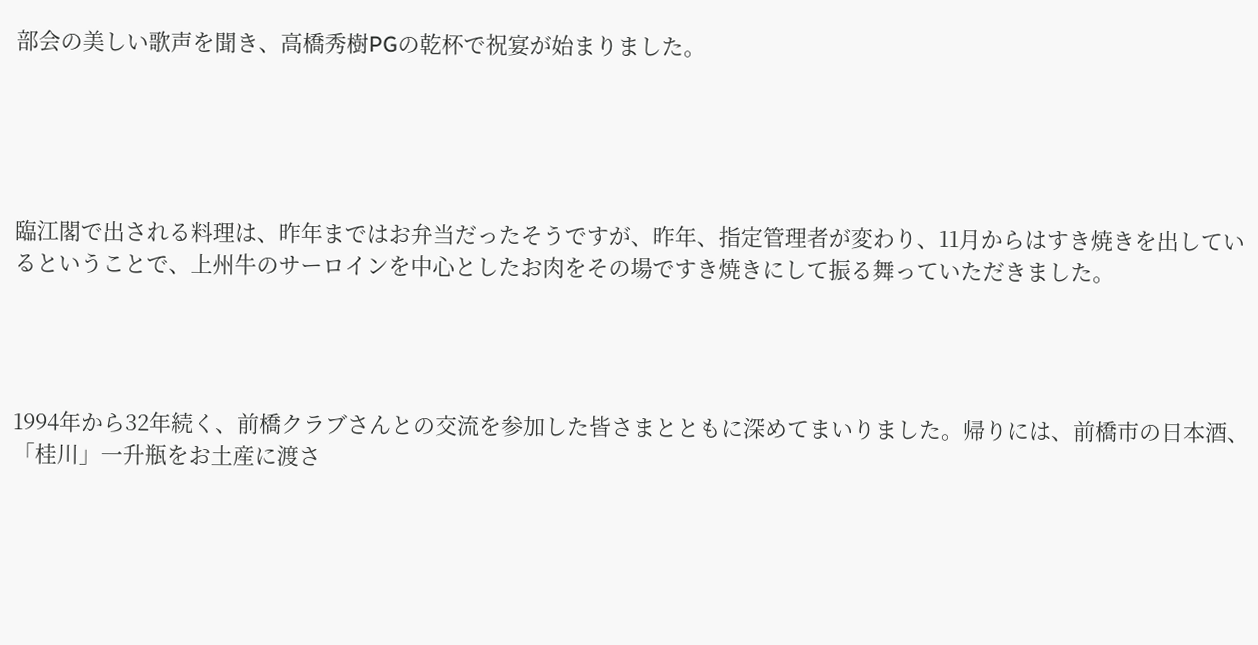部会の美しい歌声を聞き、高橋秀樹PGの乾杯で祝宴が始まりました。





臨江閣で出される料理は、昨年まではお弁当だったそうですが、昨年、指定管理者が変わり、11月からはすき焼きを出しているということで、上州牛のサーロインを中心としたお肉をその場ですき焼きにして振る舞っていただきました。




1994年から32年続く、前橋クラブさんとの交流を参加した皆さまとともに深めてまいりました。帰りには、前橋市の日本酒、「桂川」一升瓶をお土産に渡さ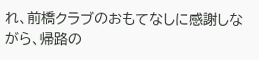れ、前橋クラブのおもてなしに感謝しながら、帰路の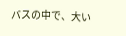バスの中で、大い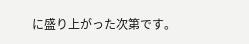に盛り上がった次第です。